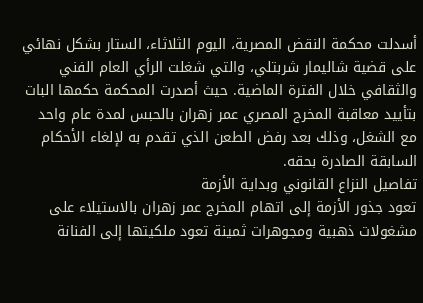أسدلت محكمة النقض المصرية، اليوم الثلاثاء، الستار بشكل نهائي على قضية شاليمار شربتلي، والتي شغلت الرأي العام الفني والثقافي خلال الفترة الماضية. حيث أصدرت المحكمة حكمها البات بتأييد معاقبة المخرج المصري عمر زهران بالحبس لمدة عام واحد مع الشغل، وذلك بعد رفض الطعن الذي تقدم به لإلغاء الأحكام السابقة الصادرة بحقه.
تفاصيل النزاع القانوني وبداية الأزمة
تعود جذور الأزمة إلى اتهام المخرج عمر زهران بالاستيلاء على مشغولات ذهبية ومجوهرات ثمينة تعود ملكيتها إلى الفنانة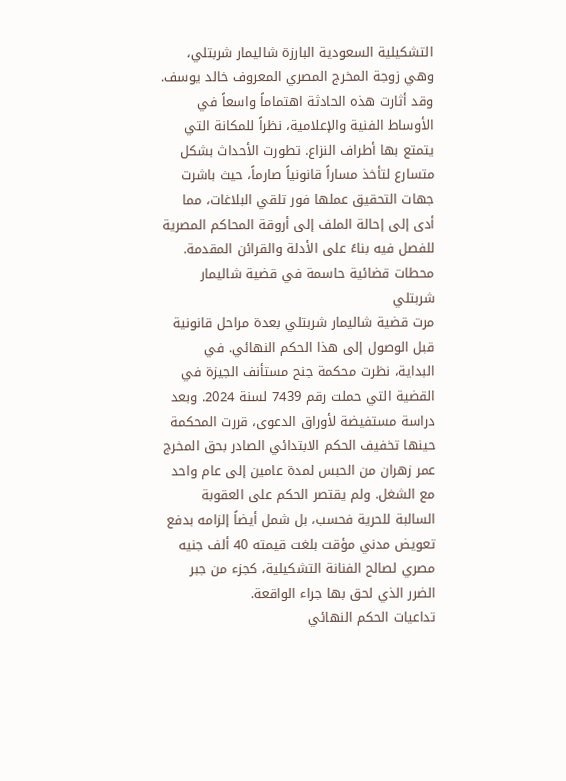التشكيلية السعودية البارزة شاليمار شربتلي، وهي زوجة المخرج المصري المعروف خالد يوسف. وقد أثارت هذه الحادثة اهتماماً واسعاً في الأوساط الفنية والإعلامية، نظراً للمكانة التي يتمتع بها أطراف النزاع. تطورت الأحداث بشكل متسارع لتأخذ مساراً قانونياً صارماً، حيث باشرت جهات التحقيق عملها فور تلقي البلاغات، مما أدى إلى إحالة الملف إلى أروقة المحاكم المصرية للفصل فيه بناءً على الأدلة والقرائن المقدمة.
محطات قضائية حاسمة في قضية شاليمار شربتلي
مرت قضية شاليمار شربتلي بعدة مراحل قانونية قبل الوصول إلى هذا الحكم النهائي. في البداية، نظرت محكمة جنح مستأنف الجيزة في القضية التي حملت رقم 7439 لسنة 2024. وبعد دراسة مستفيضة لأوراق الدعوى، قررت المحكمة حينها تخفيف الحكم الابتدائي الصادر بحق المخرج عمر زهران من الحبس لمدة عامين إلى عام واحد مع الشغل. ولم يقتصر الحكم على العقوبة السالبة للحرية فحسب، بل شمل أيضاً إلزامه بدفع تعويض مدني مؤقت بلغت قيمته 40 ألف جنيه مصري لصالح الفنانة التشكيلية، كجزء من جبر الضرر الذي لحق بها جراء الواقعة.
تداعيات الحكم النهائي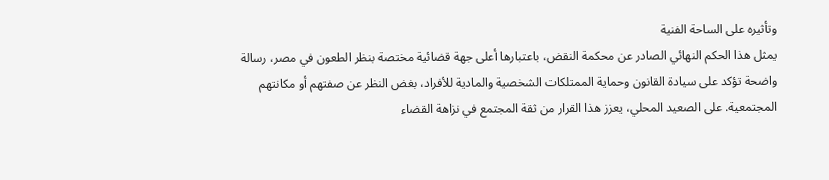وتأثيره على الساحة الفنية
يمثل هذا الحكم النهائي الصادر عن محكمة النقض، باعتبارها أعلى جهة قضائية مختصة بنظر الطعون في مصر، رسالة واضحة تؤكد على سيادة القانون وحماية الممتلكات الشخصية والمادية للأفراد، بغض النظر عن صفتهم أو مكانتهم المجتمعية. على الصعيد المحلي، يعزز هذا القرار من ثقة المجتمع في نزاهة القضاء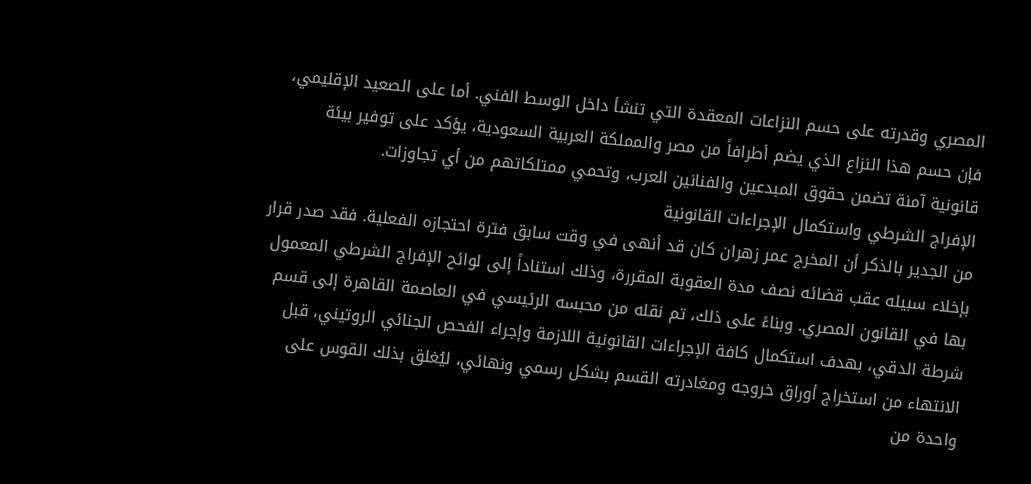المصري وقدرته على حسم النزاعات المعقدة التي تنشأ داخل الوسط الفني. أما على الصعيد الإقليمي، فإن حسم هذا النزاع الذي يضم أطرافاً من مصر والمملكة العربية السعودية، يؤكد على توفير بيئة قانونية آمنة تضمن حقوق المبدعين والفنانين العرب، وتحمي ممتلكاتهم من أي تجاوزات.
الإفراج الشرطي واستكمال الإجراءات القانونية
من الجدير بالذكر أن المخرج عمر زهران كان قد أنهى في وقت سابق فترة احتجازه الفعلية. فقد صدر قرار بإخلاء سبيله عقب قضائه نصف مدة العقوبة المقررة، وذلك استناداً إلى لوائح الإفراج الشرطي المعمول بها في القانون المصري. وبناءً على ذلك، تم نقله من محبسه الرئيسي في العاصمة القاهرة إلى قسم شرطة الدقي، بهدف استكمال كافة الإجراءات القانونية اللازمة وإجراء الفحص الجنائي الروتيني، قبل الانتهاء من استخراج أوراق خروجه ومغادرته القسم بشكل رسمي ونهائي، ليُغلق بذلك القوس على واحدة من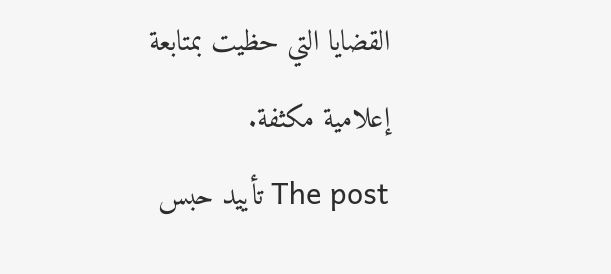القضايا التي حظيت بمتابعة إعلامية مكثفة.
The post تأييد حبس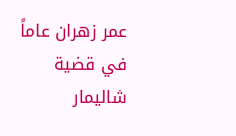عمر زهران عاماً في قضية شاليمار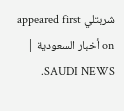شربتلي appeared first on أخبار السعودية | SAUDI NEWS.